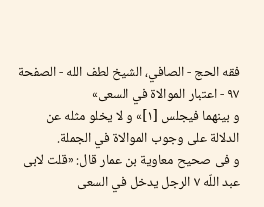فقه الحج - الصافي، الشيخ لطف الله - الصفحة ٩٧ - اعتبار الموالاة في السعى»
و بينهما فيجلس [١]» و لا يخلو مثله عن الدلالة على وجوب الموالاة في الجملة.
و فى صحيح معاوية بن عمار قال: «قلت لابى عبد اللّه ٧ الرجل يدخل في السعى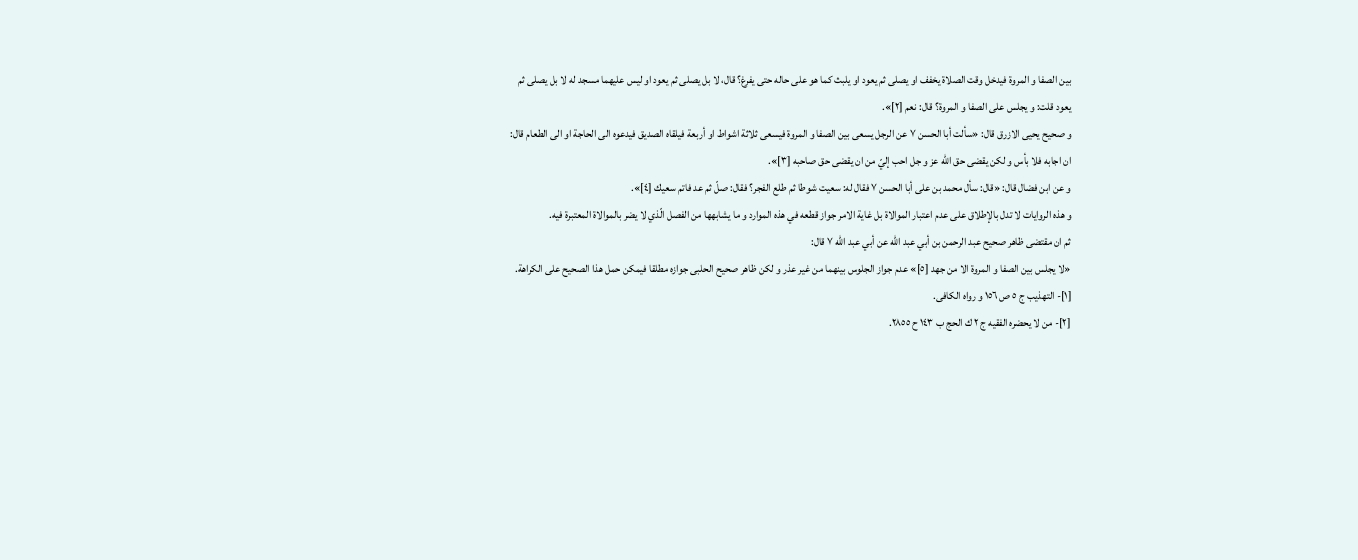بين الصفا و المروة فيدخل وقت الصلاة يخفف او يصلى ثم يعود او يلبث كما هو على حاله حتى يفرغ؟ قال، لا بل يصلى ثم يعود او ليس عليهما مسجد له لا بل يصلى ثم يعود قلت: و يجلس على الصفا و المروة؟ قال: نعم [٢]».
و صحيح يحيى الازرق قال: «سألت أبا الحسن ٧ عن الرجل يسعى بين الصفا و المروة فيسعى ثلاثة اشواط او أربعة فيلقاه الصديق فيدعوه الى الحاجة او الى الطعام قال: ان اجابه فلا بأس و لكن يقضى حق اللّه عز و جل احب إليّ من ان يقضى حق صاحبه [٣]».
و عن ابن فضال قال: «قال: سأل محمد بن على أبا الحسن ٧ فقال له: سعيت شوطا ثم طلع الفجر؟ فقال: صلّ ثم عد فاتم سعيك [٤]».
و هذه الروايات لا تدل بالإطلاق على عدم اعتبار الموالاة بل غاية الامر جواز قطعه في هذه الموارد و ما يشابهها من الفصل الّذي لا يضر بالموالاة المعتبرة فيه.
ثم ان مقتضى ظاهر صحيح عبد الرحمن بن أبي عبد اللّه عن أبي عبد اللّه ٧ قال:
«لا يجلس بين الصفا و المروة الا من جهد [٥]» عدم جواز الجلوس بينهما من غير عذر و لكن ظاهر صحيح الحلبى جوازه مطلقا فيمكن حمل هذا الصحيح على الكراهة.
[١]- التهذيب ج ٥ ص ١٥٦ و رواه الكافى.
[٢]- من لا يحضره الفقيه ج ٢ ك الحج ب ١٤٣ ح ٢٨٥٥.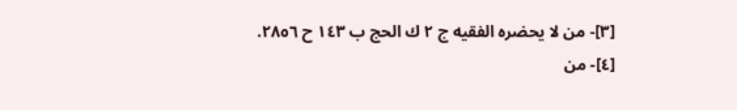[٣]- من لا يحضره الفقيه ج ٢ ك الحج ب ١٤٣ ح ٢٨٥٦.
[٤]- من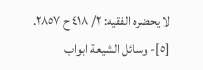لا يحضره الفقيه: ٢/ ٤١٨ ح ٢٨٥٧.
[٥]- وسائل الشيعة ابواب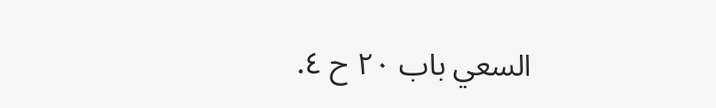السعي باب ٢٠ ح ٤.